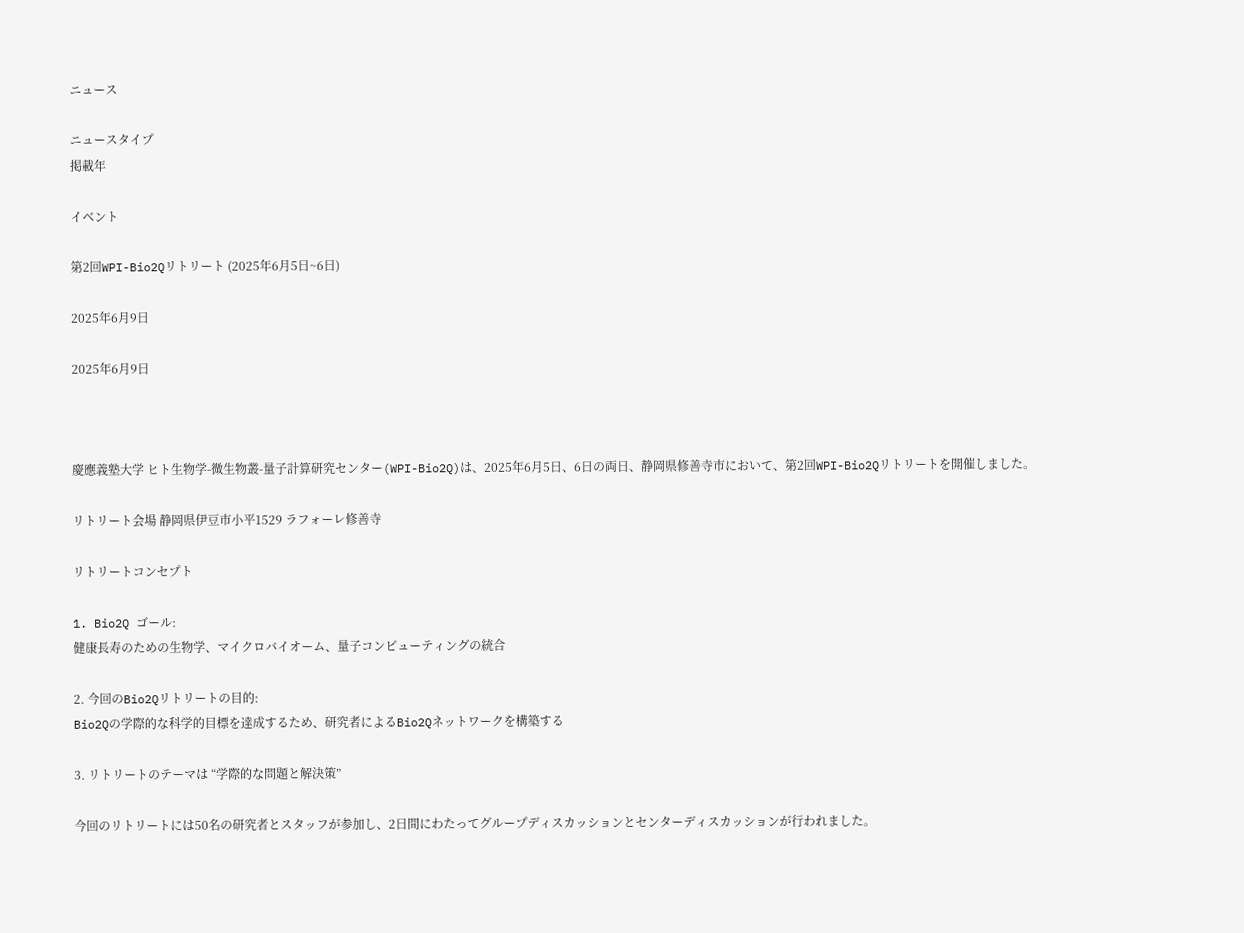ニュース

ニュースタイプ
掲載年

イベント

第2回WPI-Bio2Qリトリート (2025年6月5日~6日)

2025年6月9日

2025年6月9日



慶應義塾大学 ヒト生物学-微生物叢-量子計算研究センター(WPI-Bio2Q)は、2025年6月5日、6日の両日、静岡県修善寺市において、第2回WPI-Bio2Qリトリートを開催しました。

リトリート会場 静岡県伊豆市小平1529 ラフォーレ修善寺

リトリートコンセプト

1. Bio2Q ゴール:
健康長寿のための生物学、マイクロバイオーム、量子コンピューティングの統合

2. 今回のBio2Qリトリートの目的:
Bio2Qの学際的な科学的目標を達成するため、研究者によるBio2Qネットワークを構築する

3. リトリートのテーマは “学際的な問題と解決策”

今回のリトリートには50名の研究者とスタッフが参加し、2日間にわたってグループディスカッションとセンターディスカッションが行われました。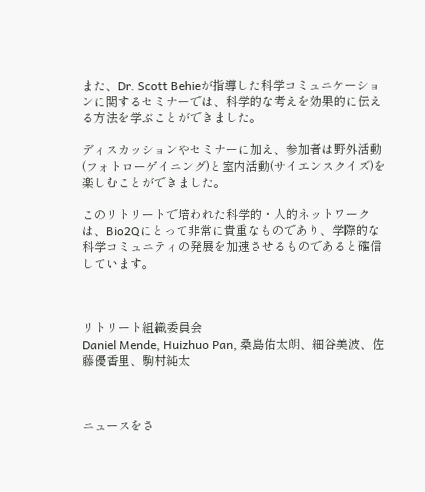また、Dr. Scott Behieが指導した科学コミュニケーションに関するセミナーでは、科学的な考えを効果的に伝える方法を学ぶことができました。

ディスカッションやセミナーに加え、参加者は野外活動(フォトローゲイニング)と室内活動(サイエンスクイズ)を楽しむことができました。

このリトリートで培われた科学的・人的ネットワークは、Bio2Qにとって非常に貴重なものであり、学際的な科学コミュニティの発展を加速させるものであると確信しています。



リトリート組織委員会
Daniel Mende, Huizhuo Pan, 桑島佑太朗、細谷美波、佐藤優香里、駒村純太



ニュースをさ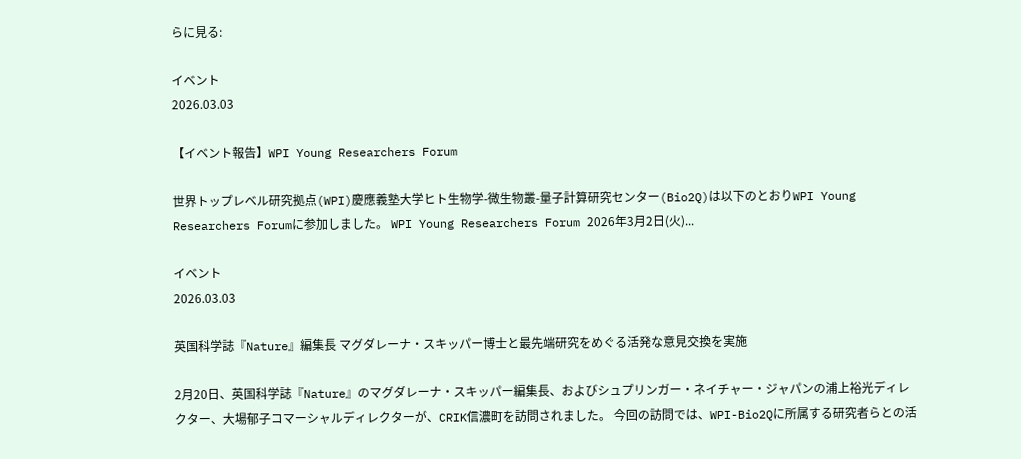らに見る:

イベント
2026.03.03

【イベント報告】WPI Young Researchers Forum

世界トップレベル研究拠点(WPI)慶應義塾大学ヒト生物学-微生物叢-量子計算研究センター(Bio2Q)は以下のとおりWPI Young Researchers Forumに参加しました。 WPI Young Researchers Forum 2026年3月2日(火)...

イベント
2026.03.03

英国科学誌『Nature』編集長 マグダレーナ・スキッパー博士と最先端研究をめぐる活発な意見交換を実施

2月20日、英国科学誌『Nature』のマグダレーナ・スキッパー編集長、およびシュプリンガー・ネイチャー・ジャパンの浦上裕光ディレクター、大場郁子コマーシャルディレクターが、CRIK信濃町を訪問されました。 今回の訪問では、WPI-Bio2Qに所属する研究者らとの活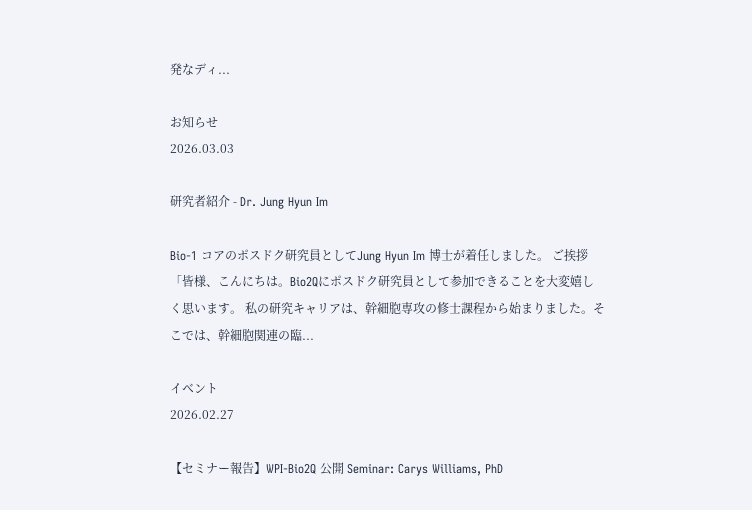発なディ...

お知らせ
2026.03.03

研究者紹介 - Dr. Jung Hyun Im

Bio-1 コアのポスドク研究員としてJung Hyun Im 博士が着任しました。 ご挨拶 「皆様、こんにちは。Bio2Qにポスドク研究員として参加できることを大変嬉しく思います。 私の研究キャリアは、幹細胞専攻の修士課程から始まりました。そこでは、幹細胞関連の臨...

イベント
2026.02.27

【セミナー報告】WPI-Bio2Q 公開 Seminar: Carys Williams, PhD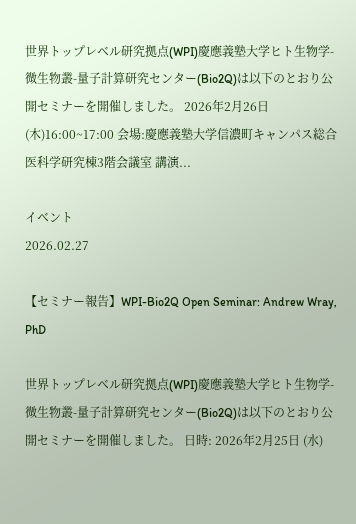世界トップレベル研究拠点(WPI)慶應義塾大学ヒト生物学-微生物叢-量子計算研究センター(Bio2Q)は以下のとおり公開セミナーを開催しました。 2026年2月26日(木)16:00~17:00 会場:慶應義塾大学信濃町キャンパス総合医科学研究棟3階会議室 講演...

イベント
2026.02.27

【セミナー報告】WPI-Bio2Q Open Seminar: Andrew Wray, PhD

世界トップレベル研究拠点(WPI)慶應義塾大学ヒト生物学-微生物叢-量子計算研究センター(Bio2Q)は以下のとおり公開セミナーを開催しました。 日時: 2026年2月25日 (水)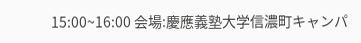15:00~16:00 会場:慶應義塾大学信濃町キャンパ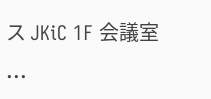ス JKiC 1F 会議室 ...